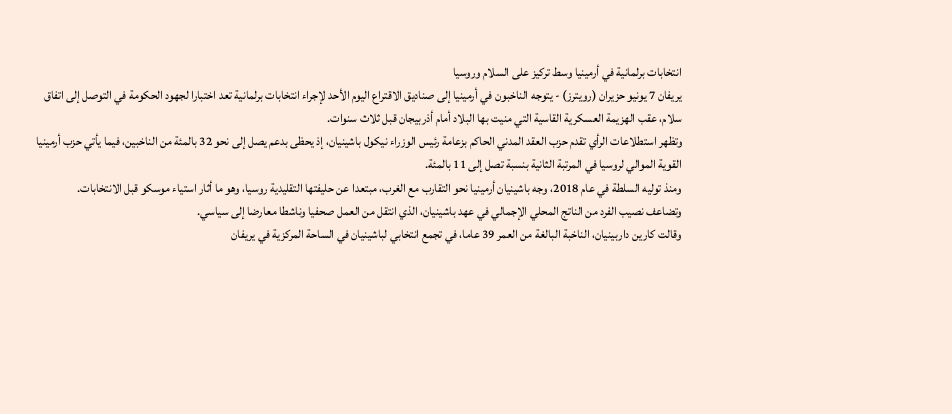انتخابات برلمانية في أرمينيا وسط تركيز على السلام وروسيا
يريفان 7 يونيو حزيران (رويترز) - يتوجه الناخبون في أرمينيا إلى صناديق الاقتراع اليوم الأحد لإجراء انتخابات برلمانية تعد اختبارا لجهود الحكومة في التوصل إلى اتفاق سلام، عقب الهزيمة العسكرية القاسية التي منيت بها البلاد أمام أذربيجان قبل ثلاث سنوات.
وتظهر استطلاعات الرأي تقدم حزب العقد المدني الحاكم بزعامة رئيس الوزراء نيكول باشينيان، إذ يحظى بدعم يصل إلى نحو 32 بالمئة من الناخبين، فيما يأتي حزب أرمينيا القوية الموالي لروسيا في المرتبة الثانية بنسبة تصل إلى 11 بالمئة.
ومنذ توليه السلطة في عام 2018، وجه باشينيان أرمينيا نحو التقارب مع الغرب، مبتعدا عن حليفتها التقليدية روسيا، وهو ما أثار استياء موسكو قبل الانتخابات.
وتضاعف نصيب الفرد من الناتج المحلي الإجمالي في عهد باشينيان، الذي انتقل من العمل صحفيا وناشطا معارضا إلى سياسي.
وقالت كارين داربينيان، الناخبة البالغة من العمر 39 عاما، في تجمع انتخابي لباشينيان في الساحة المركزية في يريفان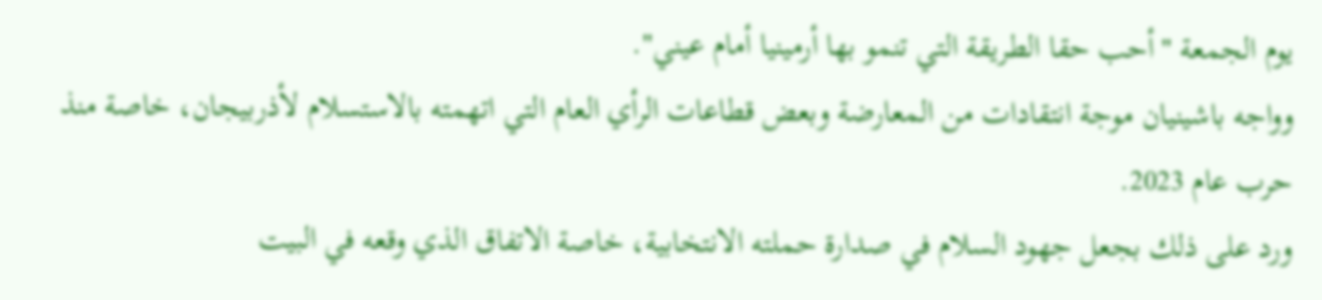يوم الجمعة "أحب حقا الطريقة التي تنمو بها أرمينيا أمام عيني".
وواجه باشينيان موجة انتقادات من المعارضة وبعض قطاعات الرأي العام التي اتهمته بالاستسلام لأذربيجان، خاصة منذ حرب عام 2023.
ورد على ذلك بجعل جهود السلام في صدارة حملته الانتخابية، خاصة الاتفاق الذي وقعه في البيت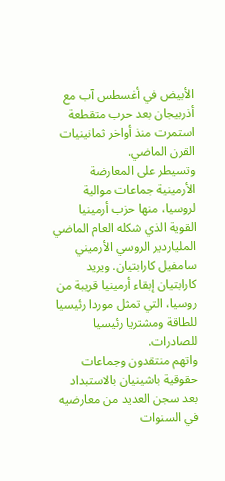الأبيض في أغسطس آب مع أذربيجان بعد حرب متقطعة استمرت منذ أواخر ثمانينيات القرن الماضي.
وتسيطر على المعارضة الأرمينية جماعات موالية لروسيا، منها حزب أرمينيا القوية الذي شكله العام الماضي الملياردير الروسي الأرميني سامفيل كارابتيان. ويريد كارابتيان إبقاء أرمينيا قريبة من روسيا، التي تمثل موردا رئيسيا للطاقة ومشتريا رئيسيا للصادرات.
واتهم منتقدون وجماعات حقوقية باشينيان بالاستبداد بعد سجن العديد من معارضيه في السنوات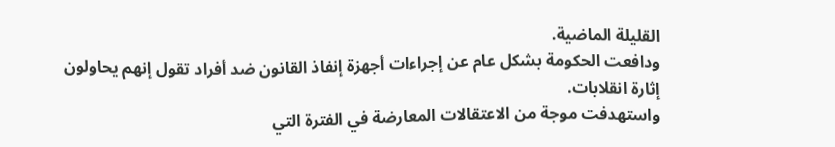القليلة الماضية.
ودافعت الحكومة بشكل عام عن إجراءات أجهزة إنفاذ القانون ضد أفراد تقول إنهم يحاولون إثارة انقلابات.
واستهدفت موجة من الاعتقالات المعارضة في الفترة التي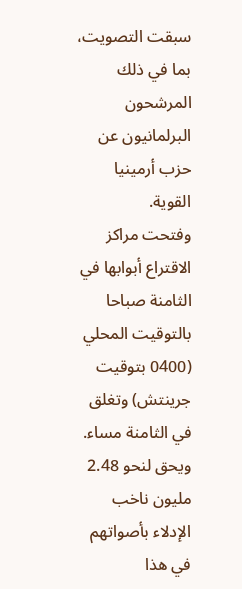سبقت التصويت، بما في ذلك المرشحون البرلمانيون عن حزب أرمينيا القوية.
وفتحت مراكز الاقتراع أبوابها في الثامنة صباحا بالتوقيت المحلي (0400 بتوقيت جرينتش) وتغلق في الثامنة مساء. ويحق لنحو 2.48 مليون ناخب الإدلاء بأصواتهم في هذا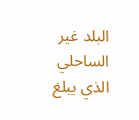البلد غير الساحلي الذي يبلغ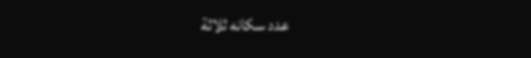عدد سكانه ثلاثة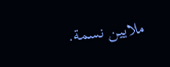ملايين نسمة.